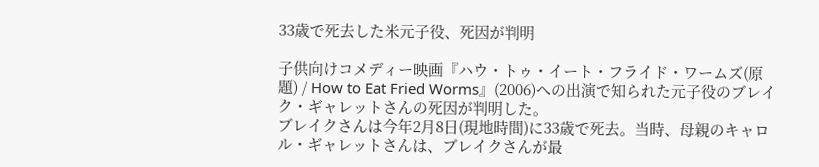33歳で死去した米元子役、死因が判明

子供向けコメディー映画『ハウ・トゥ・イート・フライド・ワームズ(原題) / How to Eat Fried Worms』(2006)への出演で知られた元子役のブレイク・ギャレットさんの死因が判明した。
ブレイクさんは今年2月8日(現地時間)に33歳で死去。当時、母親のキャロル・ギャレットさんは、ブレイクさんが最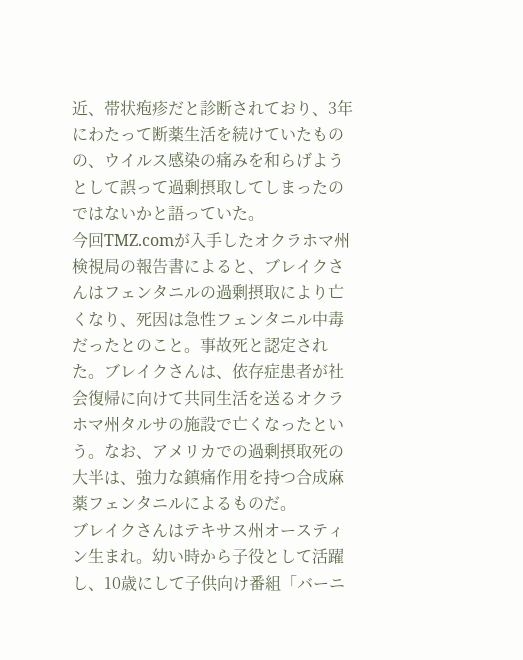近、帯状疱疹だと診断されており、3年にわたって断薬生活を続けていたものの、ウイルス感染の痛みを和らげようとして誤って過剰摂取してしまったのではないかと語っていた。
今回TMZ.comが入手したオクラホマ州検視局の報告書によると、ブレイクさんはフェンタニルの過剰摂取により亡くなり、死因は急性フェンタニル中毒だったとのこと。事故死と認定された。ブレイクさんは、依存症患者が社会復帰に向けて共同生活を送るオクラホマ州タルサの施設で亡くなったという。なお、アメリカでの過剰摂取死の大半は、強力な鎮痛作用を持つ合成麻薬フェンタニルによるものだ。
ブレイクさんはテキサス州オースティン生まれ。幼い時から子役として活躍し、10歳にして子供向け番組「バーニ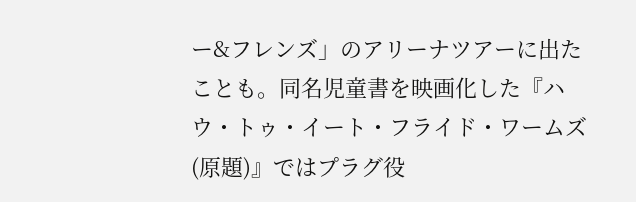ー&フレンズ」のアリーナツアーに出たことも。同名児童書を映画化した『ハウ・トゥ・イート・フライド・ワームズ(原題)』ではプラグ役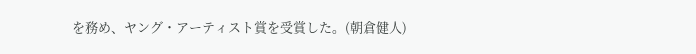を務め、ヤング・アーティスト賞を受賞した。(朝倉健人)